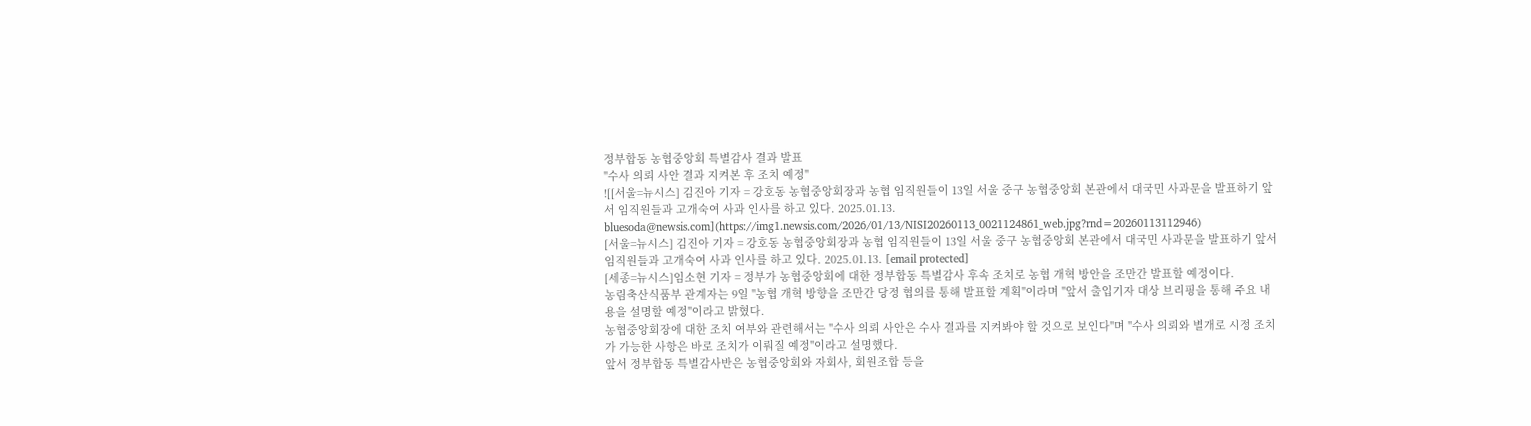정부합동 농협중앙회 특별감사 결과 발표
"수사 의뢰 사안 결과 지켜본 후 조치 예정"
![[서울=뉴시스] 김진아 기자 = 강호동 농협중앙회장과 농협 임직원들이 13일 서울 중구 농협중앙회 본관에서 대국민 사과문을 발표하기 앞서 임직원들과 고개숙여 사과 인사를 하고 있다. 2025.01.13. bluesoda@newsis.com](https://img1.newsis.com/2026/01/13/NISI20260113_0021124861_web.jpg?rnd=20260113112946)
[서울=뉴시스] 김진아 기자 = 강호동 농협중앙회장과 농협 임직원들이 13일 서울 중구 농협중앙회 본관에서 대국민 사과문을 발표하기 앞서 임직원들과 고개숙여 사과 인사를 하고 있다. 2025.01.13. [email protected]
[세종=뉴시스]임소현 기자 = 정부가 농협중앙회에 대한 정부합동 특별감사 후속 조치로 농협 개혁 방안을 조만간 발표할 예정이다.
농림축산식품부 관계자는 9일 "농협 개혁 방향을 조만간 당정 협의를 통해 발표할 계획"이라며 "앞서 출입기자 대상 브리핑을 통해 주요 내용을 설명할 예정"이라고 밝혔다.
농협중앙회장에 대한 조치 여부와 관련해서는 "수사 의뢰 사안은 수사 결과를 지켜봐야 할 것으로 보인다"며 "수사 의뢰와 별개로 시정 조치가 가능한 사항은 바로 조치가 이뤄질 예정"이라고 설명했다.
앞서 정부합동 특별감사반은 농협중앙회와 자회사, 회원조합 등을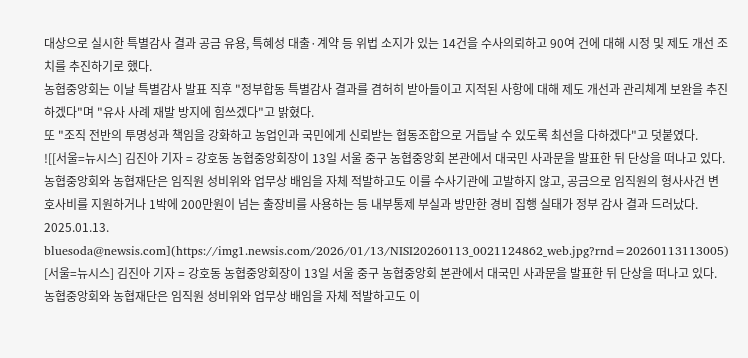대상으로 실시한 특별감사 결과 공금 유용, 특혜성 대출·계약 등 위법 소지가 있는 14건을 수사의뢰하고 90여 건에 대해 시정 및 제도 개선 조치를 추진하기로 했다.
농협중앙회는 이날 특별감사 발표 직후 "정부합동 특별감사 결과를 겸허히 받아들이고 지적된 사항에 대해 제도 개선과 관리체계 보완을 추진하겠다"며 "유사 사례 재발 방지에 힘쓰겠다"고 밝혔다.
또 "조직 전반의 투명성과 책임을 강화하고 농업인과 국민에게 신뢰받는 협동조합으로 거듭날 수 있도록 최선을 다하겠다"고 덧붙였다.
![[서울=뉴시스] 김진아 기자 = 강호동 농협중앙회장이 13일 서울 중구 농협중앙회 본관에서 대국민 사과문을 발표한 뒤 단상을 떠나고 있다. 농협중앙회와 농협재단은 임직원 성비위와 업무상 배임을 자체 적발하고도 이를 수사기관에 고발하지 않고, 공금으로 임직원의 형사사건 변호사비를 지원하거나 1박에 200만원이 넘는 출장비를 사용하는 등 내부통제 부실과 방만한 경비 집행 실태가 정부 감사 결과 드러났다. 2025.01.13. bluesoda@newsis.com](https://img1.newsis.com/2026/01/13/NISI20260113_0021124862_web.jpg?rnd=20260113113005)
[서울=뉴시스] 김진아 기자 = 강호동 농협중앙회장이 13일 서울 중구 농협중앙회 본관에서 대국민 사과문을 발표한 뒤 단상을 떠나고 있다. 농협중앙회와 농협재단은 임직원 성비위와 업무상 배임을 자체 적발하고도 이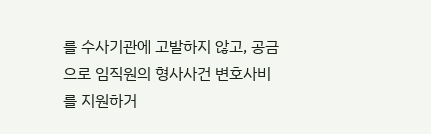를 수사기관에 고발하지 않고, 공금으로 임직원의 형사사건 변호사비를 지원하거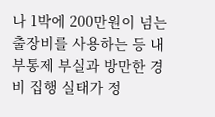나 1박에 200만원이 넘는 출장비를 사용하는 등 내부통제 부실과 방만한 경비 집행 실태가 정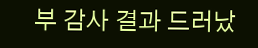부 감사 결과 드러났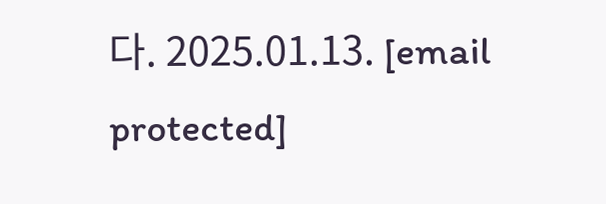다. 2025.01.13. [email protected]